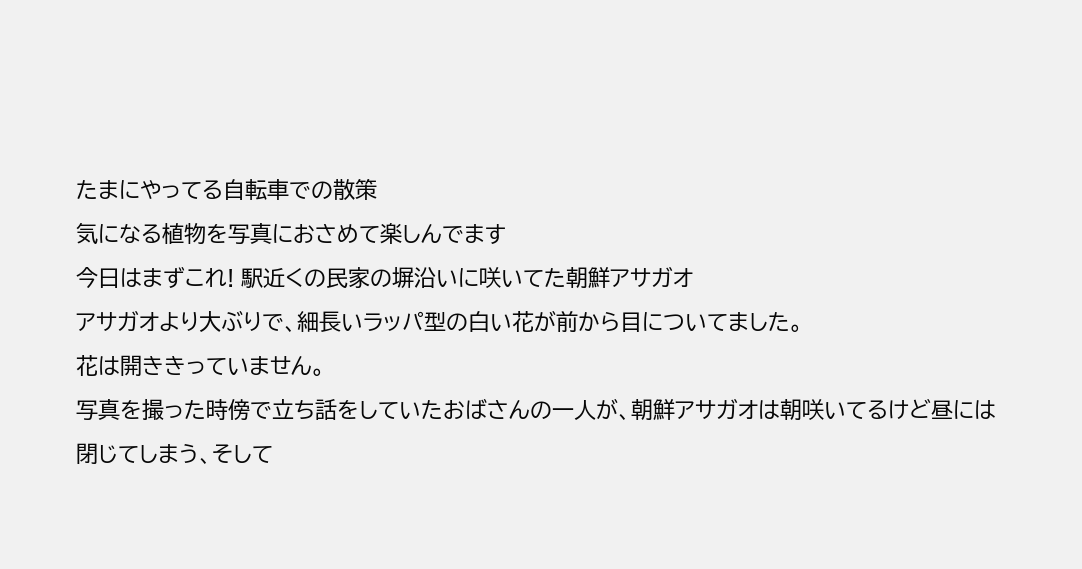たまにやってる自転車での散策
気になる植物を写真におさめて楽しんでます
今日はまずこれ! 駅近くの民家の塀沿いに咲いてた朝鮮アサガオ
アサガオより大ぶりで、細長いラッパ型の白い花が前から目についてました。
花は開ききっていません。
写真を撮った時傍で立ち話をしていたおばさんの一人が、朝鮮アサガオは朝咲いてるけど昼には閉じてしまう、そして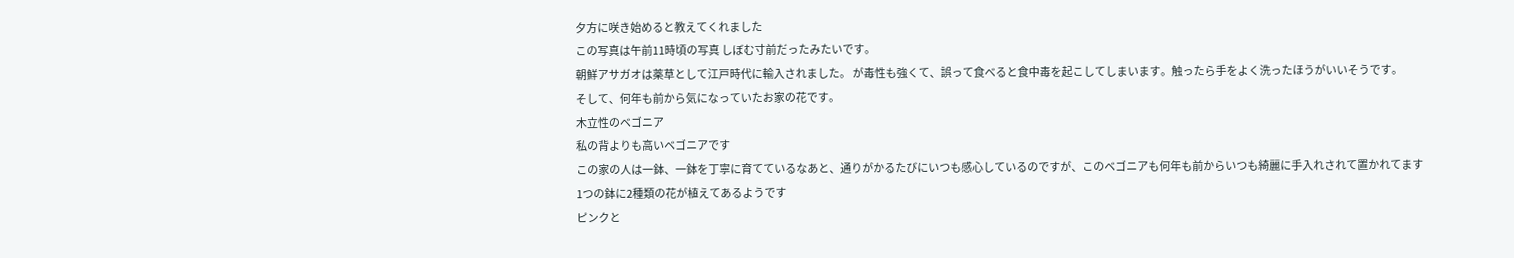夕方に咲き始めると教えてくれました
この写真は午前11時頃の写真 しぼむ寸前だったみたいです。
朝鮮アサガオは薬草として江戸時代に輸入されました。 が毒性も強くて、誤って食べると食中毒を起こしてしまいます。触ったら手をよく洗ったほうがいいそうです。
そして、何年も前から気になっていたお家の花です。
木立性のベゴニア
私の背よりも高いベゴニアです
この家の人は一鉢、一鉢を丁寧に育てているなあと、通りがかるたびにいつも感心しているのですが、このベゴニアも何年も前からいつも綺麗に手入れされて置かれてます
1つの鉢に2種類の花が植えてあるようです
ピンクと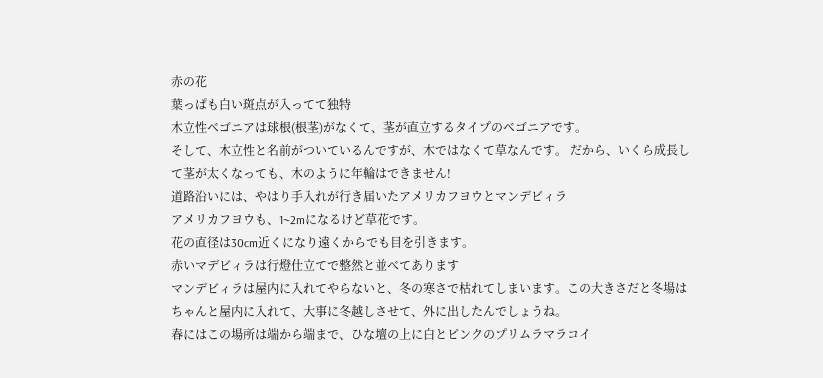赤の花
葉っぱも白い斑点が入ってて独特
木立性ベゴニアは球根(根茎)がなくて、茎が直立するタイプのベゴニアです。
そして、木立性と名前がついているんですが、木ではなくて草なんです。 だから、いくら成長して茎が太くなっても、木のように年輪はできません!
道路沿いには、やはり手入れが行き届いたアメリカフヨウとマンデビィラ
アメリカフヨウも、1~2mになるけど草花です。
花の直径は30cm近くになり遠くからでも目を引きます。
赤いマデビィラは行燈仕立てで整然と並べてあります
マンデビィラは屋内に入れてやらないと、冬の寒さで枯れてしまいます。この大きさだと冬場はちゃんと屋内に入れて、大事に冬越しさせて、外に出したんでしょうね。
春にはこの場所は端から端まで、ひな壇の上に白とピンクのプリムラマラコイ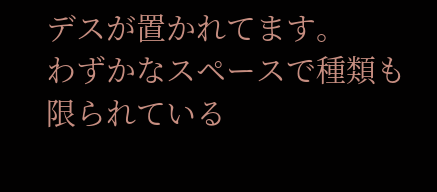デスが置かれてます。
わずかなスペースで種類も限られている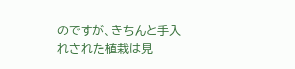のですが、きちんと手入れされた植栽は見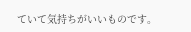ていて気持ちがいいものです。